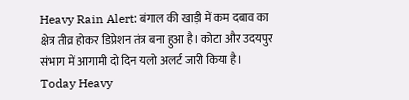Heavy Rain Alert: बंगाल की खाड़ी में कम दबाव का क्षेत्र तीव्र होकर डिप्रेशन तंत्र बना हुआ है। कोटा और उदयपुर संभाग में आगामी दो दिन यलो अलर्ट जारी किया है।
Today Heavy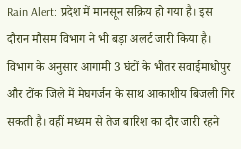Rain Alert: प्रदेश में मानसून सक्रिय हो गया है। इस दौरान मौसम विभाग ने भी बड़ा अलर्ट जारी किया है। विभाग के अनुसार आगामी 3 घंटों के भीतर सवाईमाधोपुर और टोंक जिले में मेघगर्जन के साथ आकाशीय बिजली गिर सकती है। वहीं मध्यम से तेज बारिश का दौर जारी रहने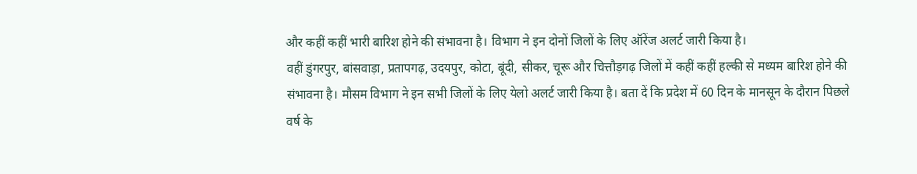और कहीं कहीं भारी बारिश होने की संभावना है। विभाग ने इन दोनों जिलों के लिए ऑरेंज अलर्ट जारी किया है।
वहीं डुंगरपुर, बांसवाड़ा, प्रतापगढ़, उदयपुर, कोटा, बूंदी, सीकर, चूरू और चित्तौड़गढ़ जिलों में कहीं कहीं हल्की से मध्यम बारिश होने की संभावना है। मौसम विभाग ने इन सभी जिलों के लिए येलो अलर्ट जारी किया है। बता दें कि प्रदेश में 60 दिन के मानसून के दौरान पिछले वर्ष के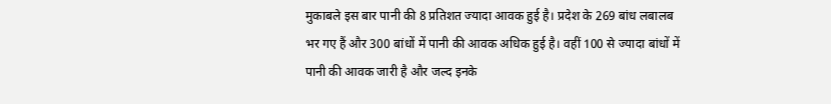मुकाबले इस बार पानी की 8 प्रतिशत ज्यादा आवक हुई है। प्रदेश के 269 बांध लबालब भर गए हैं और 300 बांधों में पानी की आवक अधिक हुई है। वहीं 100 से ज्यादा बांधों में पानी की आवक जारी है और जल्द इनके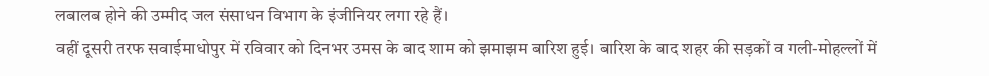लबालब होने की उम्मीद जल संसाधन विभाग के इंजीनियर लगा रहे हैं।
वहीं दूसरी तरफ सवाईमाधोपुर में रविवार को दिनभर उमस के बाद शाम को झमाझम बारिश हुई। बारिश के बाद शहर की सड़कों व गली-मोहल्लों में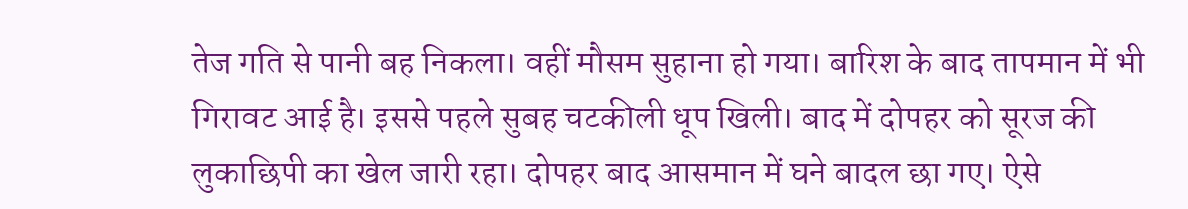तेज गति से पानी बह निकला। वहीं मौसम सुहाना हो गया। बारिश के बाद तापमान में भी गिरावट आई है। इससे पहले सुबह चटकीली धूप खिली। बाद में दोपहर को सूरज की लुकाछिपी का खेल जारी रहा। दोपहर बाद आसमान में घने बादल छा गए। ऐसे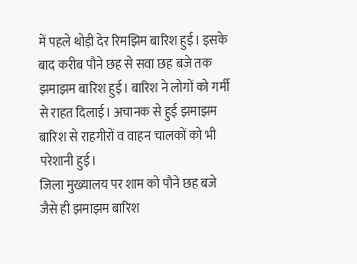में पहले थोड़ी देर रिमझिम बारिश हुई। इसके बाद करीब पौने छह से सवा छह बजे तक झमाझम बारिश हुई। बारिश ने लोगों को गर्मी से राहत दिलाई। अचानक से हुई झमाझम बारिश से राहगीरों व वाहन चालकों को भी परेशानी हुई।
जिला मुख्यालय पर शाम को पौने छह बजे जैसे ही झमाझम बारिश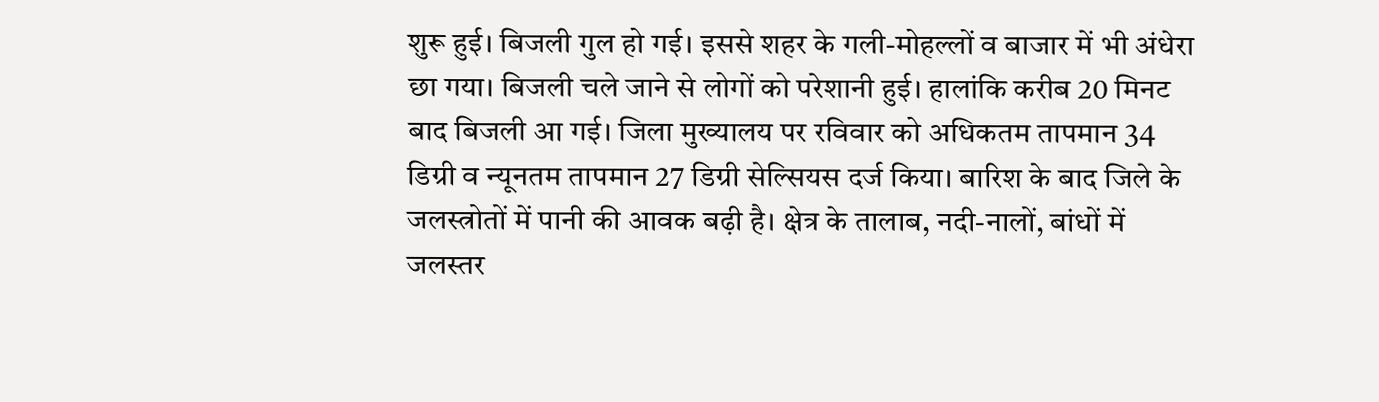शुरू हुई। बिजली गुल हो गई। इससे शहर के गली-मोहल्लों व बाजार में भी अंधेरा छा गया। बिजली चले जाने से लोगों को परेशानी हुई। हालांकि करीब 20 मिनट बाद बिजली आ गई। जिला मुख्यालय पर रविवार को अधिकतम तापमान 34 डिग्री व न्यूनतम तापमान 27 डिग्री सेल्सियस दर्ज किया। बारिश के बाद जिले के जलस्त्रोतों में पानी की आवक बढ़ी है। क्षेत्र के तालाब, नदी-नालों, बांधों में जलस्तर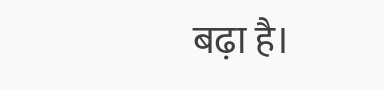बढ़ा है।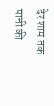देर शाम तक पानी की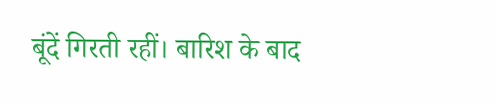बूंदें गिरती रहीं। बारिश के बाद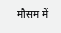मौसम में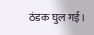ठंडक घुल गई।